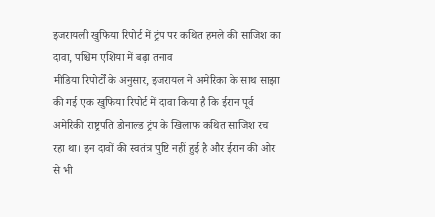इजरायली खुफिया रिपोर्ट में ट्रंप पर कथित हमले की साजिश का दावा, पश्चिम एशिया में बढ़ा तनाव
मीडिया रिपोर्टों के अनुसार, इजरायल ने अमेरिका के साथ साझा की गई एक खुफिया रिपोर्ट में दावा किया है कि ईरान पूर्व अमेरिकी राष्ट्रपति डोनाल्ड ट्रंप के खिलाफ कथित साजिश रच रहा था। इन दावों की स्वतंत्र पुष्टि नहीं हुई है और ईरान की ओर से भी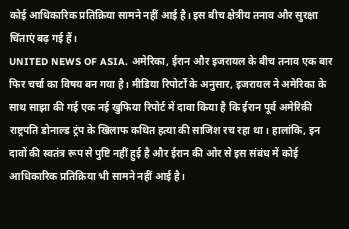कोई आधिकारिक प्रतिक्रिया सामने नहीं आई है। इस बीच क्षेत्रीय तनाव और सुरक्षा चिंताएं बढ़ गई हैं।
UNITED NEWS OF ASIA. अमेरिका, ईरान और इजरायल के बीच तनाव एक बार फिर चर्चा का विषय बन गया है। मीडिया रिपोर्टों के अनुसार, इजरायल ने अमेरिका के साथ साझा की गई एक नई खुफिया रिपोर्ट में दावा किया है कि ईरान पूर्व अमेरिकी राष्ट्रपति डोनाल्ड ट्रंप के खिलाफ कथित हत्या की साजिश रच रहा था। हालांकि, इन दावों की स्वतंत्र रूप से पुष्टि नहीं हुई है और ईरान की ओर से इस संबंध में कोई आधिकारिक प्रतिक्रिया भी सामने नहीं आई है।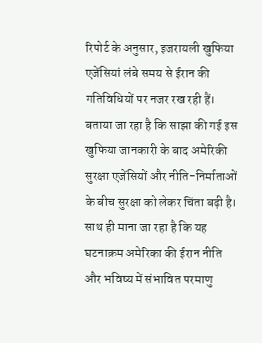रिपोर्ट के अनुसार, इजरायली खुफिया एजेंसियां लंबे समय से ईरान की गतिविधियों पर नजर रख रही हैं। बताया जा रहा है कि साझा की गई इस खुफिया जानकारी के बाद अमेरिकी सुरक्षा एजेंसियों और नीति-निर्माताओं के बीच सुरक्षा को लेकर चिंता बढ़ी है। साथ ही माना जा रहा है कि यह घटनाक्रम अमेरिका की ईरान नीति और भविष्य में संभावित परमाणु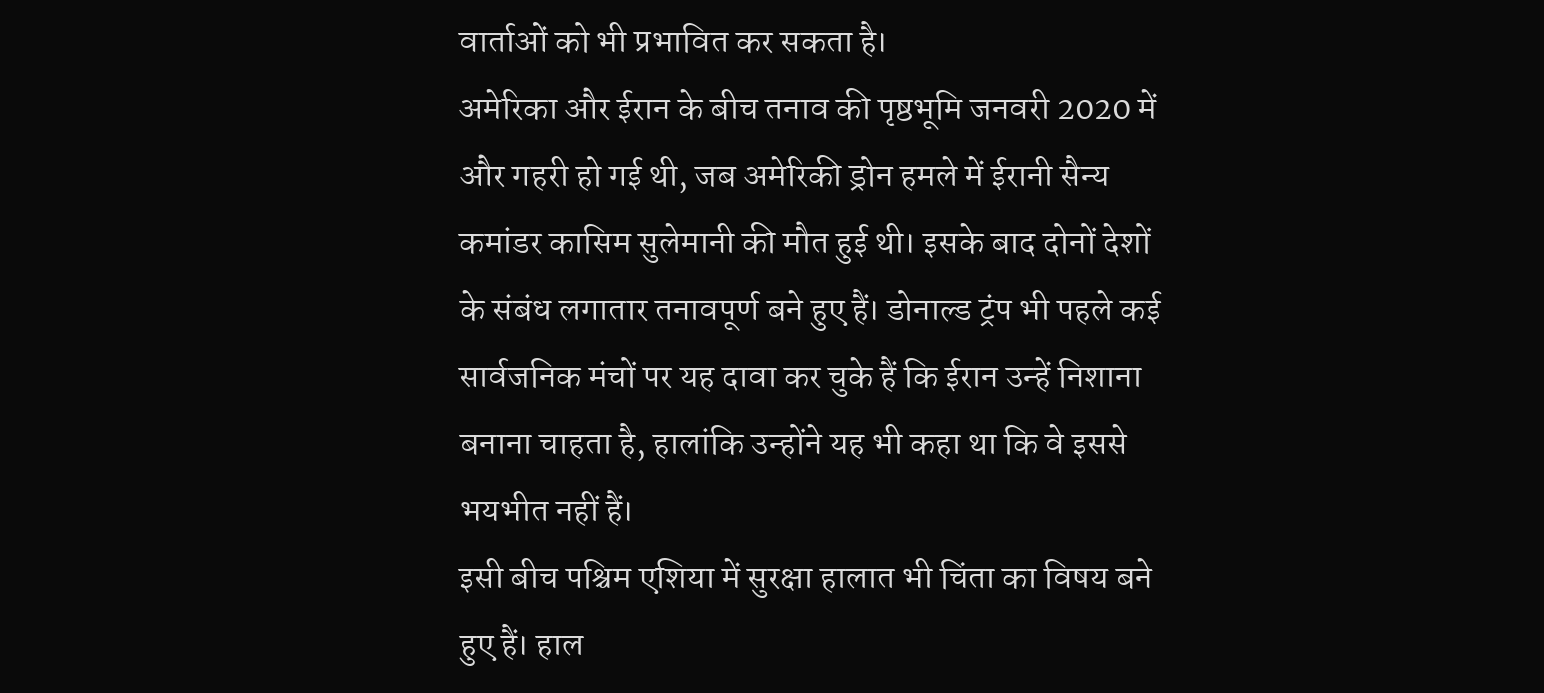वार्ताओं को भी प्रभावित कर सकता है।
अमेरिका और ईरान के बीच तनाव की पृष्ठभूमि जनवरी 2020 में और गहरी हो गई थी, जब अमेरिकी ड्रोन हमले में ईरानी सैन्य कमांडर कासिम सुलेमानी की मौत हुई थी। इसके बाद दोनों देशों के संबंध लगातार तनावपूर्ण बने हुए हैं। डोनाल्ड ट्रंप भी पहले कई सार्वजनिक मंचों पर यह दावा कर चुके हैं कि ईरान उन्हें निशाना बनाना चाहता है, हालांकि उन्होंने यह भी कहा था कि वे इससे भयभीत नहीं हैं।
इसी बीच पश्चिम एशिया में सुरक्षा हालात भी चिंता का विषय बने हुए हैं। हाल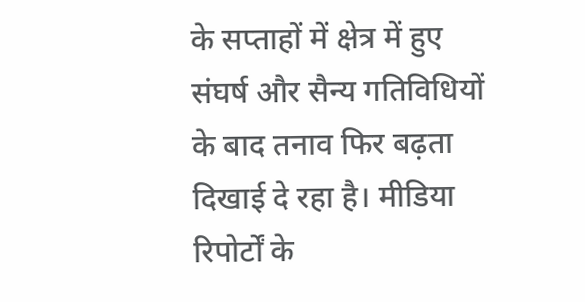के सप्ताहों में क्षेत्र में हुए संघर्ष और सैन्य गतिविधियों के बाद तनाव फिर बढ़ता दिखाई दे रहा है। मीडिया रिपोर्टों के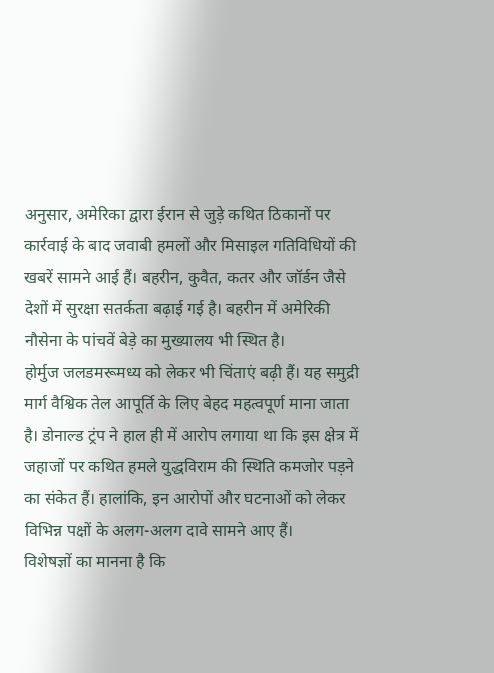अनुसार, अमेरिका द्वारा ईरान से जुड़े कथित ठिकानों पर कार्रवाई के बाद जवाबी हमलों और मिसाइल गतिविधियों की खबरें सामने आई हैं। बहरीन, कुवैत, कतर और जॉर्डन जैसे देशों में सुरक्षा सतर्कता बढ़ाई गई है। बहरीन में अमेरिकी नौसेना के पांचवें बेड़े का मुख्यालय भी स्थित है।
होर्मुज जलडमरूमध्य को लेकर भी चिंताएं बढ़ी हैं। यह समुद्री मार्ग वैश्विक तेल आपूर्ति के लिए बेहद महत्वपूर्ण माना जाता है। डोनाल्ड ट्रंप ने हाल ही में आरोप लगाया था कि इस क्षेत्र में जहाजों पर कथित हमले युद्धविराम की स्थिति कमजोर पड़ने का संकेत हैं। हालांकि, इन आरोपों और घटनाओं को लेकर विभिन्न पक्षों के अलग-अलग दावे सामने आए हैं।
विशेषज्ञों का मानना है कि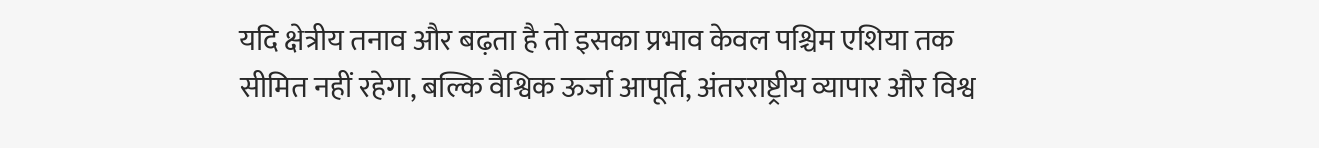यदि क्षेत्रीय तनाव और बढ़ता है तो इसका प्रभाव केवल पश्चिम एशिया तक सीमित नहीं रहेगा, बल्कि वैश्विक ऊर्जा आपूर्ति, अंतरराष्ट्रीय व्यापार और विश्व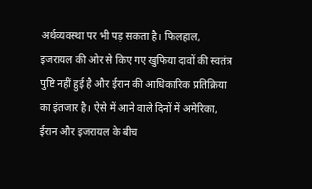अर्थव्यवस्था पर भी पड़ सकता है। फिलहाल, इजरायल की ओर से किए गए खुफिया दावों की स्वतंत्र पुष्टि नहीं हुई है और ईरान की आधिकारिक प्रतिक्रिया का इंतजार है। ऐसे में आने वाले दिनों में अमेरिका, ईरान और इजरायल के बीच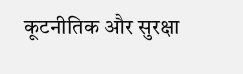कूटनीतिक और सुरक्षा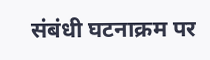संबंधी घटनाक्रम पर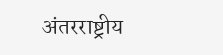अंतरराष्ट्रीय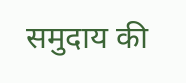समुदाय की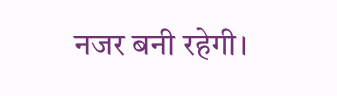नजर बनी रहेगी।